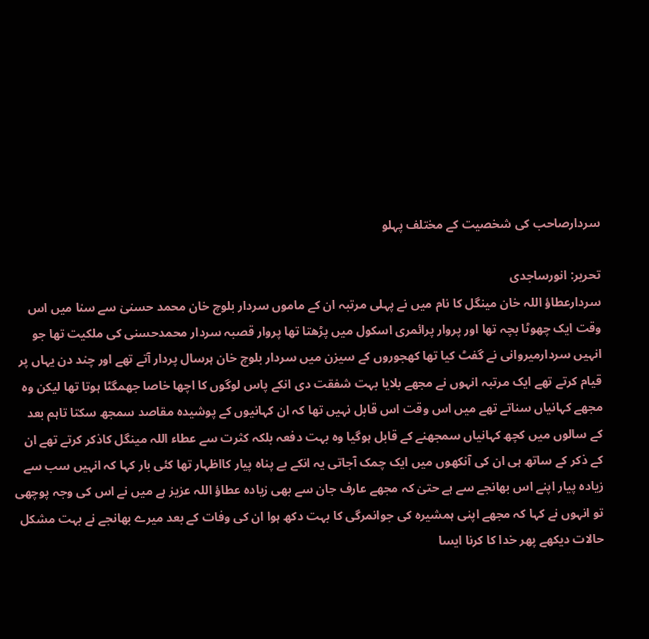سردارصاحب کی شخصیت کے مختلف پہلو

تحریر: انورساجدی
سردارعطاؤ اللہ خان مینگل کا نام میں نے پہلی مرتبہ ان کے ماموں سردار بلوچ خان محمد حسنیٰ سے سنا میں اس وقت ایک چھوٹا بچہ تھا اور پروار پرائمری اسکول میں پڑھتا تھا پروار قصبہ سردار محمدحسنی کی ملکیت تھا جو انہیں سردارمیروانی نے گفٹ کیا تھا کھجوروں کے سیزن میں سردار بلوچ خان ہرسال پردار آتے تھے اور چند دن یہاں پر قیام کرتے تھے ایک مرتبہ انہوں نے مجھے بلایا بہت شفقت دی انکے پاس لوگوں کا اچھا خاصا جھمگٹا ہوتا تھا لیکن وہ مجھے کہانیاں سناتے تھے میں اس وقت اس قابل نہیں تھا کہ ان کہانیوں کے پوشیدہ مقاصد سمجھ سکتا تاہم بعد کے سالوں میں کچھ کہانیاں سمجھنے کے قابل ہوگیا وہ بہت دفعہ بلکہ کثرت سے عطاء اللہ مینگل کاذکر کرتے تھے ان کے ذکر کے ساتھ ہی ان کی آنکھوں میں ایک چمک آجاتی یہ انکے بے پناہ پیار کااظہار تھا کئی بار کہا کہ انہیں سب سے زیادہ پیار اپنے اس بھانجے سے ہے حتیٰ کہ مجھے عارف جان سے بھی زیادہ عطاؤ اللہ عزیز ہے میں نے اس کی وجہ پوچھی تو انہوں نے کہا کہ مجھے اپنی ہمشیرہ کی جوانمرگی کا بہت دکھ ہوا ان کی وفات کے بعد میرے بھانجے نے بہت مشکل حالات دیکھے پھر خدا کا کرنا ایسا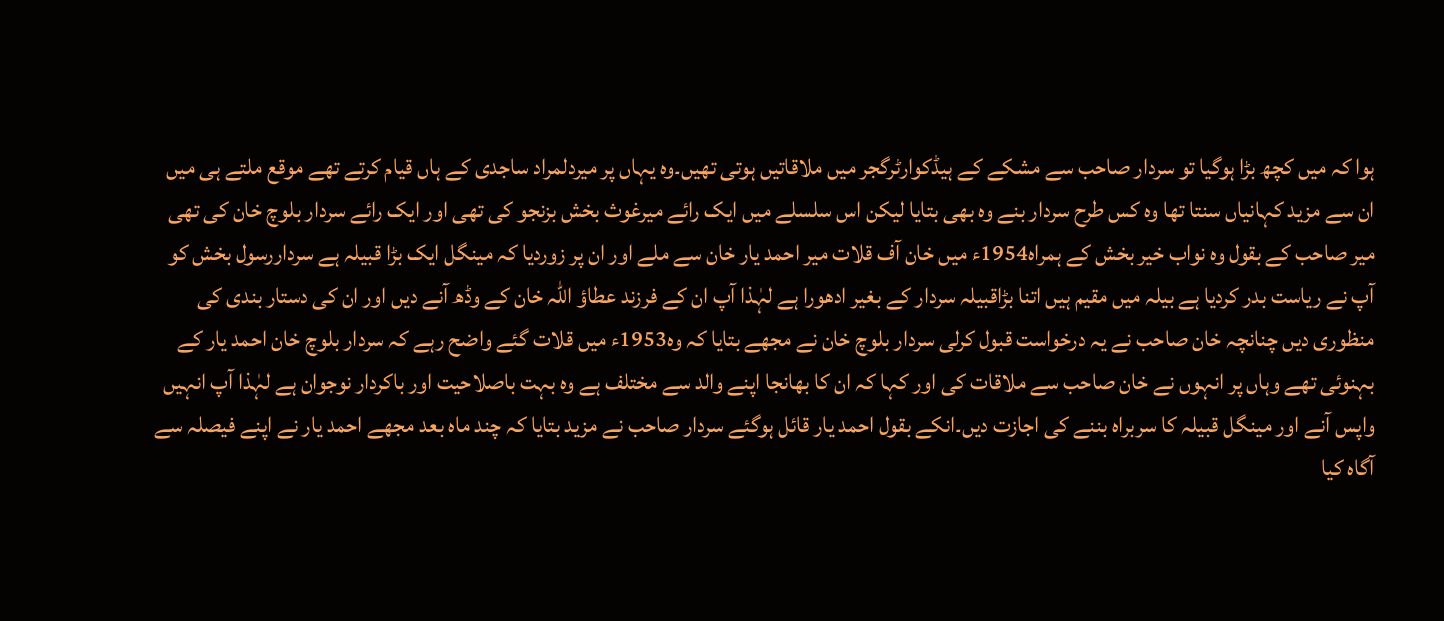ہوا کہ میں کچھ بڑا ہوگیا تو سردار صاحب سے مشکے کے ہیڈکوارٹرگجر میں ملاقاتیں ہوتی تھیں۔وہ یہاں پر میردلمراد ساجدی کے ہاں قیام کرتے تھے موقع ملتے ہی میں ان سے مزید کہانیاں سنتا تھا وہ کس طرح سردار بنے وہ بھی بتایا لیکن اس سلسلے میں ایک رائے میرغوث بخش بزنجو کی تھی اور ایک رائے سردار بلوچ خان کی تھی میر صاحب کے بقول وہ نواب خیر بخش کے ہمراہ1954ء میں خان آف قلات میر احمد یار خان سے ملے اور ان پر زوردیا کہ مینگل ایک بڑا قبیلہ ہے سرداررسول بخش کو آپ نے ریاست بدر کردیا ہے بیلہ میں مقیم ہیں اتنا بڑاقبیلہ سردار کے بغیر ادھورا ہے لہٰذا آپ ان کے فرزند عطاؤ اللہ خان کے وڈھ آنے دیں اور ان کی دستار بندی کی منظوری دیں چنانچہ خان صاحب نے یہ درخواست قبول کرلی سردار بلوچ خان نے مجھے بتایا کہ وہ1953ء میں قلات گئے واضح رہے کہ سردار بلوچ خان احمد یار کے بہنوئی تھے وہاں پر انہوں نے خان صاحب سے ملاقات کی اور کہا کہ ان کا بھانجا اپنے والد سے مختلف ہے وہ بہت باصلاحیت اور باکردار نوجوان ہے لہٰذا آپ انہیں واپس آنے اور مینگل قبیلہ کا سربراہ بننے کی اجازت دیں۔انکے بقول احمد یار قائل ہوگئے سردار صاحب نے مزید بتایا کہ چند ماہ بعد مجھے احمد یار نے اپنے فیصلہ سے آگاہ کیا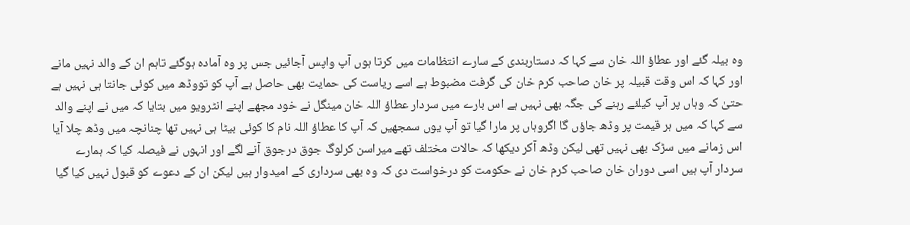وہ بیلہ گئے اور عطاؤ اللہ خان سے کہا کہ دستاربندی کے سارے انتظامات میں کرتا ہوں آپ واپس آجائیں جس پر وہ آمادہ ہوگئے تاہم ان کے والد نہیں مانے اور کہا کہ اس وقت قبیلہ پر خان صاحب کرم خان کی گرفت مضبوط ہے اسے ریاست کی حمایت بھی حاصل ہے آپ کو تووڈھ میں کوئی جانتا ہی نہیں ہے حتیٰ کہ وہاں پر آپ کیلئے رہنے کی جگہ بھی نہیں ہے اس بارے میں سردار عطاؤ اللہ خان مینگل نے خود مجھے اپنے انٹرویو میں بتایا کہ میں نے اپنے والد سے کہا کہ میں ہر قیمت پر وڈھ جاؤں گا اگروہاں پر مارا گیا تو آپ یوں سمجھیں کہ آپ کا عطاؤ اللہ نام کا کوئی بیٹا ہی نہیں تھا چنانچہ میں وڈھ چلا آیا اس زمانے میں سڑک بھی نہیں تھی لیکن وڈھ آکر دیکھا کہ حالات مختلف تھے میراسن کرلوگ جوق درجوق آنے لگے اور انہوں نے فیصلہ کیا کہ ہمارے سردار آپ ہیں اسی دوران خان صاحب کرم خان نے حکومت کو درخواست دی کہ وہ بھی سرداری کے امیدوار ہیں لیکن ان کے دعوے کو قبول نہیں کیا گیا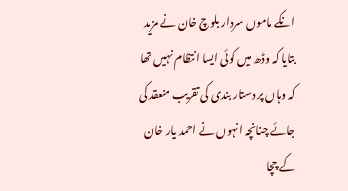انکے ماموں سردار بلوچ خان نے مزید بتایا کہ وڈھ میں کوئی ایسا انتظام نہیں تھا کہ وہاں پر دستار بندی کی تقریب منعقد کی جائے چنانچہ انہوں نے احمد یار خان کے چچا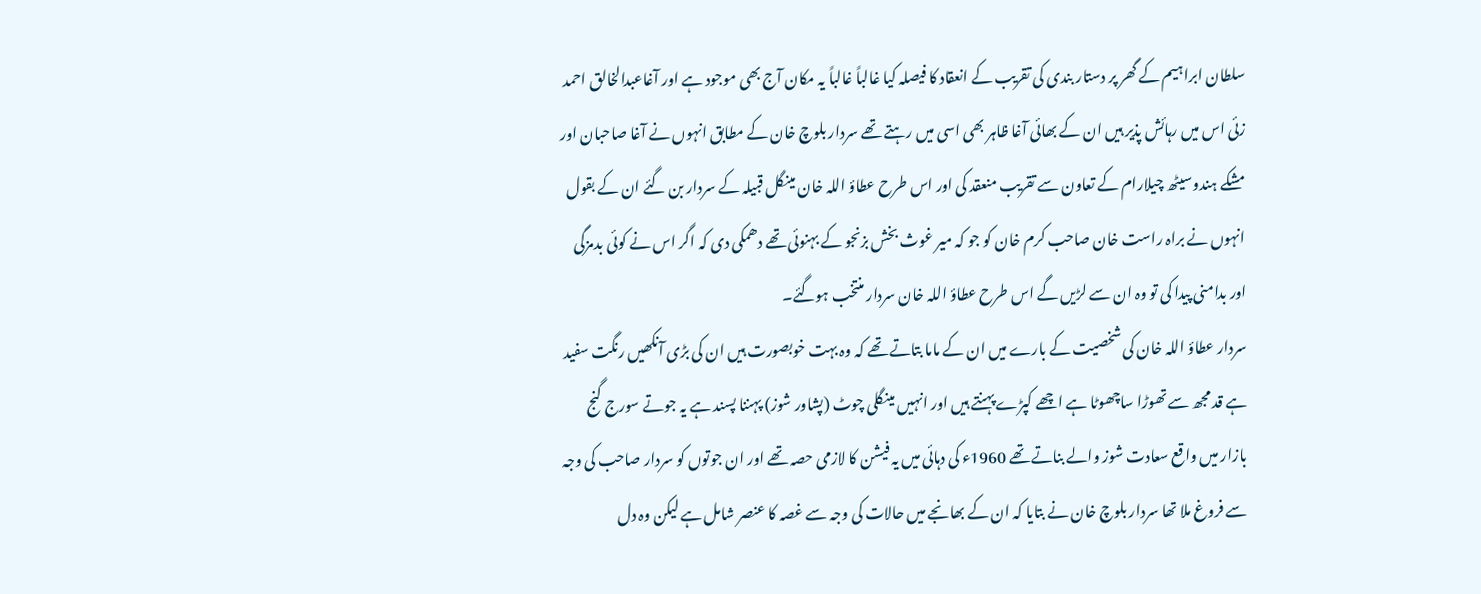سلطان ابراہیم کے گھر پر دستار بندی کی تقریب کے انعقاد کا فیصلہ کیا غالباً غالباً یہ مکان آج بھی موجود ہے اور آغاعبدالخالق احمد زئی اس میں رہائش پذیر ہیں ان کے بھائی آغا ظاہر بھی اسی میں رہتے تھے سردار بلوچ خان کے مطابق انہوں نے آغا صاحبان اور مشکے ہندوسیٹھ چیلارام کے تعاون سے تقریب منعقد کی اور اس طرح عطاؤ اللہ خان مینگل قبیلہ کے سردار بن گئے ان کے بقول انہوں نے براہ راست خان صاحب کرم خان کو جو کہ میر غوث بخش بزنجو کے بہنوئی تھے دھمکی دی کہ اگر اس نے کوئی بدمزگی اور بدامنی پیدا کی تو وہ ان سے لڑیں گے اس طرح عطاؤ اللہ خان سردار منتخب ہوگئے۔
سردار عطاؤ اللہ خان کی شخصیت کے بارے میں ان کے ماما بتاتے تھے کہ وہ بہت خوبصورت ہیں ان کی بڑی آنکھیں رنگت سفید ہے قد مجھ سے تھوڑا ساچھوٹا ہے اچھے کپڑے پہنتے ہیں اور انہیں مینگلی چوٹ (پشاور شوز) پہننا پسند ہے یہ جوتے سورج گنج بازار میں واقع سعادت شوز والے بناتے تھے 1960ء کی دہائی میں یہ فیشن کا لازمی حصہ تھے اور ان جوتوں کو سردار صاحب کی وجہ سے فروغ ملا تھا سردار بلوچ خان نے بتایا کہ ان کے بھانجے میں حالات کی وجہ سے غصہ کا عنصر شامل ہے لیکن وہ دل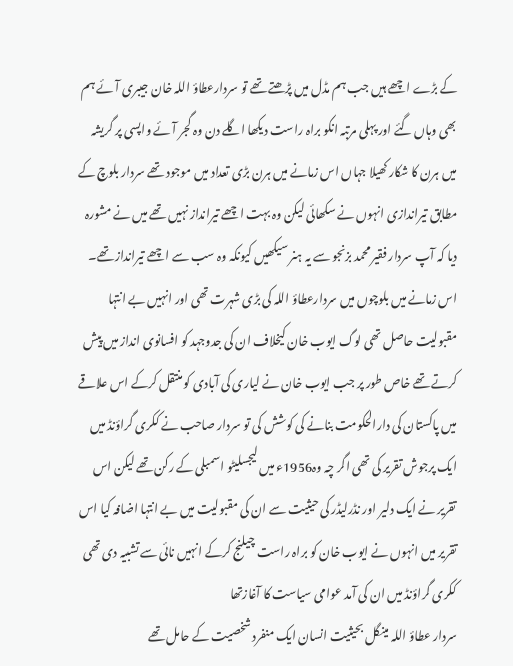کے بڑے اچھے ہیں جب ہم مڈل میں پڑھتے تھے تو سردارعطاؤ اللہ خان جیبری آئے ہم بھی وہاں گئے اور پہلی مرتبہ انکو براہ راست دیکھا اگلے دن وہ گجر آئے واپسی پر گریشہ میں ہرن کا شکار کھیلا جہاں اس زمانے میں ہرن بڑی تعداد میں موجود تھے سردار بلوچ کے مطابق تیراندازی انہوں نے سکھائی لیکن وہ بہت اچھے تیرانداز نہیں تھے میں نے مشورہ دیا کہ آپ سردار فقیر محمد بزنجو سے یہ ہنر سیکھیں کیونکہ وہ سب سے اچھے تیرانداز تھے۔
اس زمانے میں بلوچوں میں سردارعطاؤ اللہ کی بڑی شہرت تھی اور انہیں بے انتہا مقبولیت حاصل تھی لوگ ایوب خان کیخلاف ان کی جدوجہد کو افسانوی انداز میں پیش کرتے تھے خاص طور پر جب ایوب خان نے لیاری کی آبادی کو منتقل کرکے اس علاقے میں پاکستان کی دارالحکومت بنانے کی کوشش کی تو سردار صاحب نے ککری گراؤنڈ میں ایک پرجوش تقریر کی تھی اگر چہ وہ1956ء میں لیجسلیٹو اسمبلی کے رکن تھے لیکن اس تقریر نے ایک دلیر اور نڈرلیڈر کی حیثیت سے ان کی مقبولیت میں بے انتہا اضافہ کیا اس تقریر میں انہوں نے ایوب خان کو براہ راست چیلنج کرکے انہیں نائی سے تشبیہ دی تھی ککری گراؤنڈ میں ان کی آمد عوامی سیاست کا آغازتھا
سردار عطاؤ اللہ مینگل بحیثیت انسان ایک منفرد شخصیت کے حامل تھے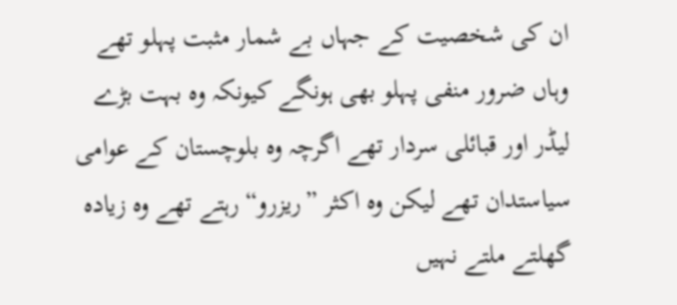ان کی شخصیت کے جہاں بے شمار مثبت پہلو تھے وہاں ضرور منفی پہلو بھی ہونگے کیونکہ وہ بہت بڑے لیڈر اور قبائلی سردار تھے اگرچہ وہ بلوچستان کے عوامی سیاستدان تھے لیکن وہ اکثر ”ریزرو“ رہتے تھے وہ زیادہ گھلتے ملتے نہیں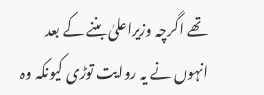تھے اگرچہ وزیراعلیٰ بننے کے بعد انہوں نے یہ روایت توڑی کیونکہ وہ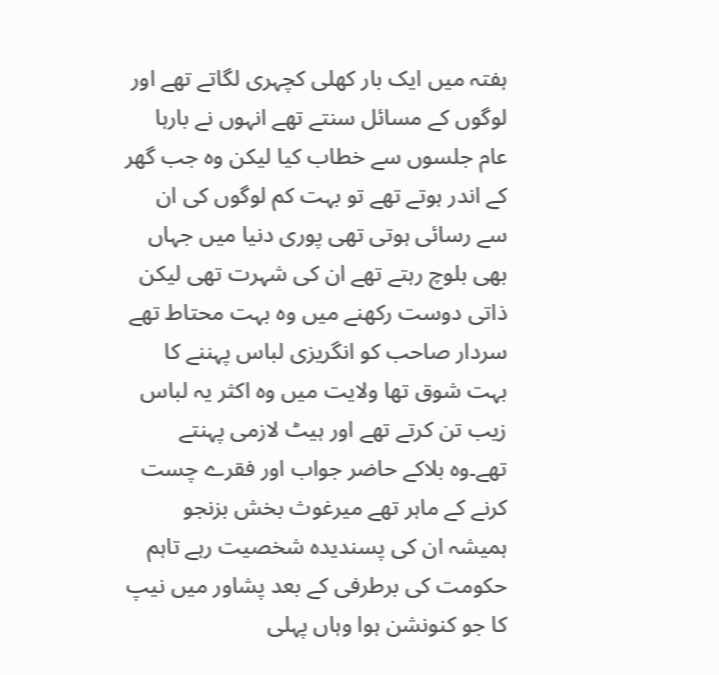ہفتہ میں ایک بار کھلی کچہری لگاتے تھے اور لوگوں کے مسائل سنتے تھے انہوں نے بارہا عام جلسوں سے خطاب کیا لیکن وہ جب گھر کے اندر ہوتے تھے تو بہت کم لوگوں کی ان سے رسائی ہوتی تھی پوری دنیا میں جہاں بھی بلوچ رہتے تھے ان کی شہرت تھی لیکن ذاتی دوست رکھنے میں وہ بہت محتاط تھے سردار صاحب کو انگریزی لباس پہننے کا بہت شوق تھا ولایت میں وہ اکثر یہ لباس زیب تن کرتے تھے اور ہیٹ لازمی پہنتے تھے۔وہ بلاکے حاضر جواب اور فقرے چست کرنے کے ماہر تھے میرغوث بخش بزنجو ہمیشہ ان کی پسندیدہ شخصیت رہے تاہم حکومت کی برطرفی کے بعد پشاور میں نیپ کا جو کنونشن ہوا وہاں پہلی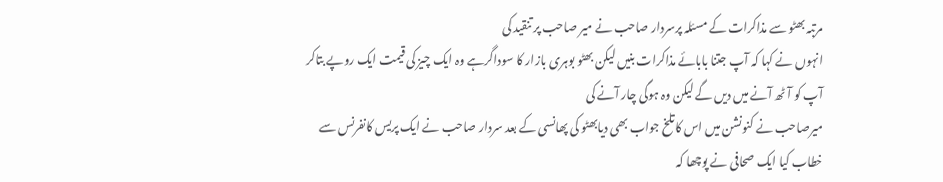مرتبہ بھٹو سے مذاکرات کے مسئلہ پرسردار صاحب نے میر صاحب پر تنقید کی
انہوں نے کہا کہ آپ جتنا بابائے مذاکرات بنیں لیکن بھٹو بوہری بازار کا سوداگرہے وہ ایک چیز کی قیمت ایک روپے بتاکر آپ کو آٹھ آنے میں دیں گے لیکن وہ ہوگی چار آنے کی
میرصاحب نے کنونشن میں اس کاتلخ جواب بھی دیابھٹو کی پھانسی کے بعد سردار صاحب نے ایک پریس کانفرنس سے خطاب کیا ایک صحافی نے پوچھا کہ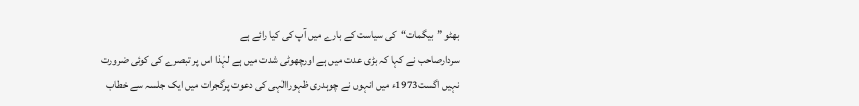بھٹو ”بیگمات“کی سیاست کے بارے میں آپ کی کیا رائے ہے
سردارصاحب نے کہا کہ بڑی عدت میں ہے اورچھوٹی شدت میں ہے لہٰذا اس پر تبصرے کی کوئی ضرورت نہیں اگست1973ء میں انہوں نے چوہدری ظہوراالٰہی کی دعوت پرگجرات میں ایک جلسہ سے خطاب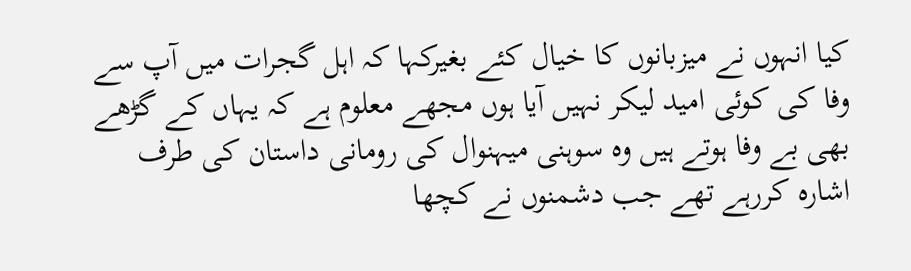کیا انہوں نے میزبانوں کا خیال کئے بغیرکہا کہ اہل گجرات میں آپ سے وفا کی کوئی امید لیکر نہیں آیا ہوں مجھے معلوم ہے کہ یہاں کے گڑھے بھی بے وفا ہوتے ہیں وہ سوہنی میہنوال کی رومانی داستان کی طرف اشارہ کررہے تھے جب دشمنوں نے کچھا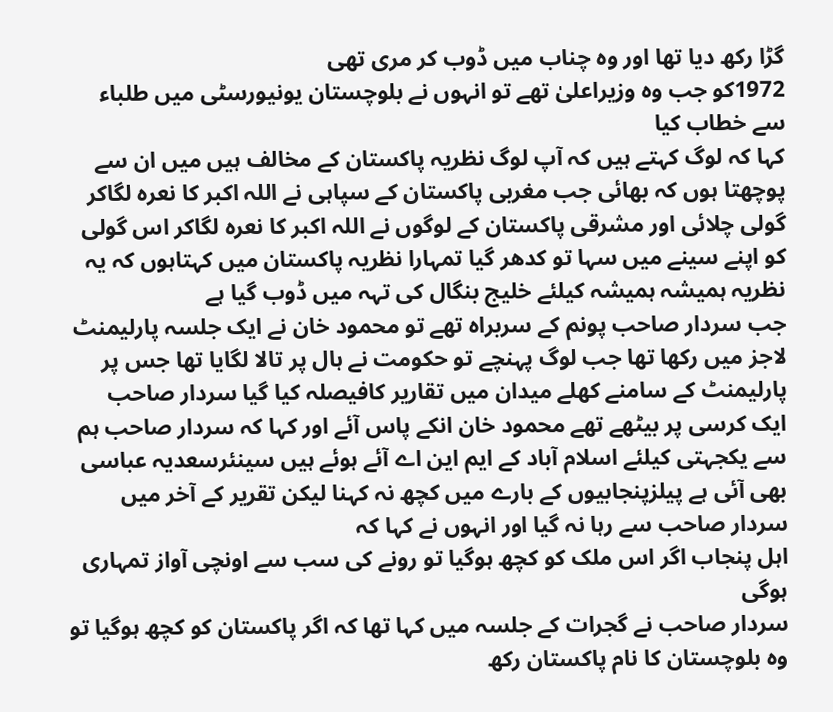گڑا رکھ دیا تھا اور وہ چناب میں ڈوب کر مری تھی
1972کو جب وہ وزیراعلیٰ تھے تو انہوں نے بلوچستان یونیورسٹی میں طلباء سے خطاب کیا
کہا کہ لوگ کہتے ہیں کہ آپ لوگ نظریہ پاکستان کے مخالف ہیں میں ان سے پوچھتا ہوں کہ بھائی جب مغربی پاکستان کے سپاہی نے اللہ اکبر کا نعرہ لگاکر گولی چلائی اور مشرقی پاکستان کے لوگوں نے اللہ اکبر کا نعرہ لگاکر اس گولی کو اپنے سینے میں سہا تو کدھر گیا تمہارا نظریہ پاکستان میں کہتاہوں کہ یہ نظریہ ہمیشہ ہمیشہ کیلئے خلیج بنگال کی تہہ میں ڈوب گیا ہے
جب سردار صاحب پونم کے سربراہ تھے تو محمود خان نے ایک جلسہ پارلیمنٹ لاجز میں رکھا تھا جب لوگ پہنچے تو حکومت نے ہال پر تالا لگایا تھا جس پر پارلیمنٹ کے سامنے کھلے میدان میں تقاریر کافیصلہ کیا گیا سردار صاحب ایک کرسی پر بیٹھے تھے محمود خان انکے پاس آئے اور کہا کہ سردار صاحب ہم سے یکجہتی کیلئے اسلام آباد کے ایم این اے آئے ہوئے ہیں سینئرسعدیہ عباسی بھی آئی ہے پیلزپنجابیوں کے بارے میں کچھ نہ کہنا لیکن تقریر کے آخر میں سردار صاحب سے رہا نہ گیا اور انہوں نے کہا کہ
اہل پنجاب اگر اس ملک کو کچھ ہوگیا تو رونے کی سب سے اونچی آواز تمہاری ہوگی
سردار صاحب نے گجرات کے جلسہ میں کہا تھا کہ اگر پاکستان کو کچھ ہوگیا تو وہ بلوچستان کا نام پاکستان رکھ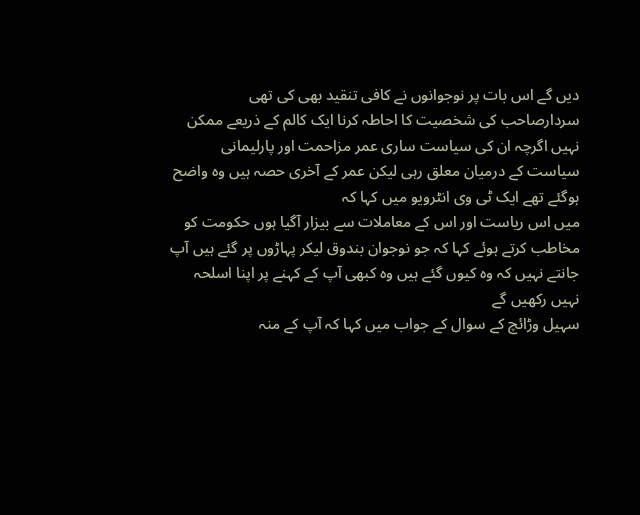دیں گے اس بات پر نوجوانوں نے کافی تنقید بھی کی تھی سردارصاحب کی شخصیت کا احاطہ کرنا ایک کالم کے ذریعے ممکن نہیں اگرچہ ان کی سیاست ساری عمر مزاحمت اور پارلیمانی سیاست کے درمیان معلق رہی لیکن عمر کے آخری حصہ ہیں وہ واضح ہوگئے تھے ایک ٹی وی انٹرویو میں کہا کہ
میں اس ریاست اور اس کے معاملات سے بیزار آگیا ہوں حکومت کو مخاطب کرتے ہوئے کہا کہ جو نوجوان بندوق لیکر پہاڑوں پر گئے ہیں آپ جانتے نہیں کہ وہ کیوں گئے ہیں وہ کبھی آپ کے کہنے پر اپنا اسلحہ نہیں رکھیں گے
سہیل وڑائچ کے سوال کے جواب میں کہا کہ آپ کے منہ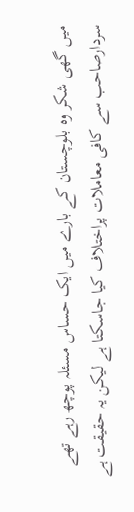میں گھی شکر وہ بلوچستان کے بارے میں ایک حساس مسئلہ پوچھ رہے تھے
سردارصاحب سے کافی معاملات پراختلاف کیا جاسکتا ہے لیکن یہ حقیقت ہے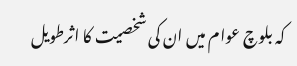کہ بلوچ عوام میں ان کی شخصیت کا اثرطویل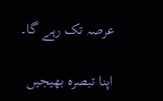عرصہ تک رہے گا۔

اپنا تبصرہ بھیجیں